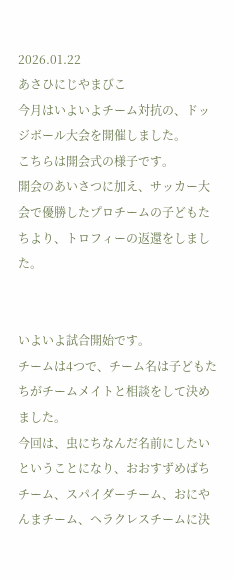2026.01.22
あさひにじやまびこ
今月はいよいよチーム対抗の、ドッジボール大会を開催しました。
こちらは開会式の様子です。
開会のあいさつに加え、サッカー大会で優勝したプロチームの子どもたちより、トロフィーの返還をしました。


いよいよ試合開始です。
チームは4つで、チーム名は子どもたちがチームメイトと相談をして決めました。
今回は、虫にちなんだ名前にしたいということになり、おおすずめばちチーム、スパイダーチーム、おにやんまチーム、ヘラクレスチームに決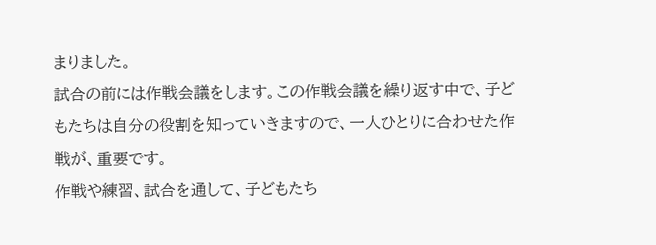まりました。
試合の前には作戦会議をします。この作戦会議を繰り返す中で、子どもたちは自分の役割を知っていきますので、一人ひとりに合わせた作戦が、重要です。
作戦や練習、試合を通して、子どもたち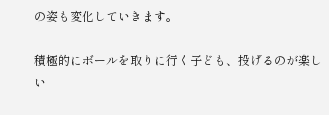の姿も変化していきます。

積極的にボールを取りに行く子ども、投げるのが楽しい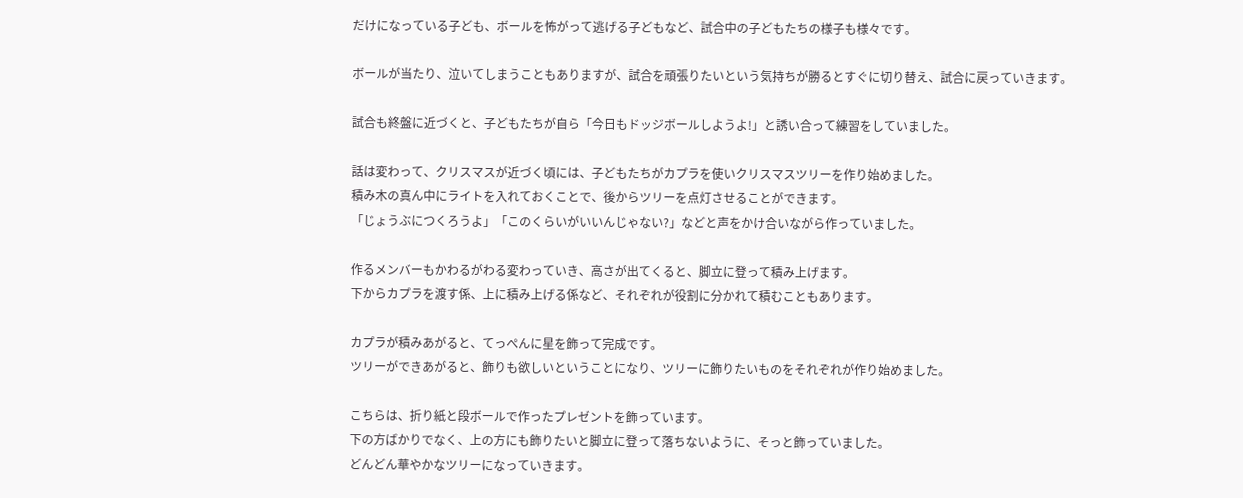だけになっている子ども、ボールを怖がって逃げる子どもなど、試合中の子どもたちの様子も様々です。

ボールが当たり、泣いてしまうこともありますが、試合を頑張りたいという気持ちが勝るとすぐに切り替え、試合に戻っていきます。

試合も終盤に近づくと、子どもたちが自ら「今日もドッジボールしようよ!」と誘い合って練習をしていました。

話は変わって、クリスマスが近づく頃には、子どもたちがカプラを使いクリスマスツリーを作り始めました。
積み木の真ん中にライトを入れておくことで、後からツリーを点灯させることができます。
「じょうぶにつくろうよ」「このくらいがいいんじゃない?」などと声をかけ合いながら作っていました。

作るメンバーもかわるがわる変わっていき、高さが出てくると、脚立に登って積み上げます。
下からカプラを渡す係、上に積み上げる係など、それぞれが役割に分かれて積むこともあります。

カプラが積みあがると、てっぺんに星を飾って完成です。
ツリーができあがると、飾りも欲しいということになり、ツリーに飾りたいものをそれぞれが作り始めました。

こちらは、折り紙と段ボールで作ったプレゼントを飾っています。
下の方ばかりでなく、上の方にも飾りたいと脚立に登って落ちないように、そっと飾っていました。
どんどん華やかなツリーになっていきます。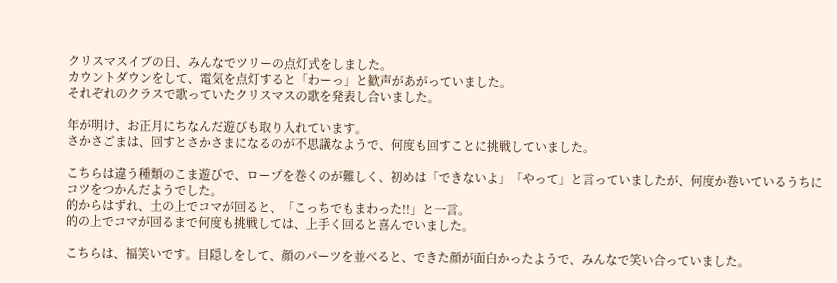クリスマスイブの日、みんなでツリーの点灯式をしました。
カウントダウンをして、電気を点灯すると「わーっ」と歓声があがっていました。
それぞれのクラスで歌っていたクリスマスの歌を発表し合いました。

年が明け、お正月にちなんだ遊びも取り入れています。
さかさごまは、回すとさかさまになるのが不思議なようで、何度も回すことに挑戦していました。

こちらは違う種類のこま遊びで、ロープを巻くのが難しく、初めは「できないよ」「やって」と言っていましたが、何度か巻いているうちにコツをつかんだようでした。
的からはずれ、土の上でコマが回ると、「こっちでもまわった!!」と一言。
的の上でコマが回るまで何度も挑戦しては、上手く回ると喜んでいました。

こちらは、福笑いです。目隠しをして、顔のパーツを並べると、できた顔が面白かったようで、みんなで笑い合っていました。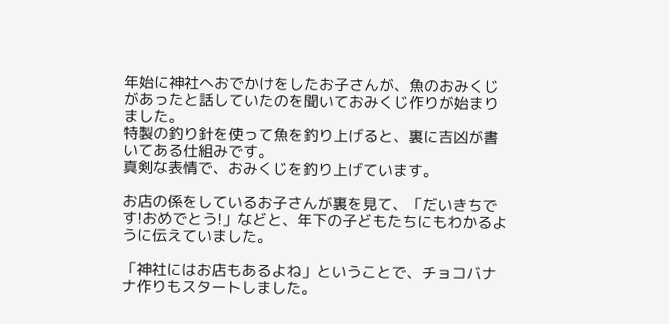年始に神社へおでかけをしたお子さんが、魚のおみくじがあったと話していたのを聞いておみくじ作りが始まりました。
特製の釣り針を使って魚を釣り上げると、裏に吉凶が書いてある仕組みです。
真剣な表情で、おみくじを釣り上げています。

お店の係をしているお子さんが裏を見て、「だいきちです!おめでとう!」などと、年下の子どもたちにもわかるように伝えていました。

「神社にはお店もあるよね」ということで、チョコバナナ作りもスタートしました。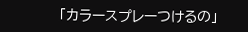「カラースプレーつけるの」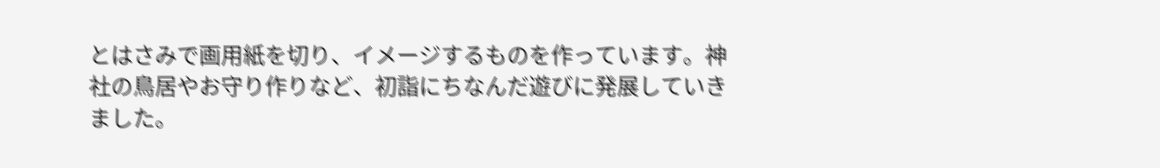とはさみで画用紙を切り、イメージするものを作っています。神社の鳥居やお守り作りなど、初詣にちなんだ遊びに発展していきました。